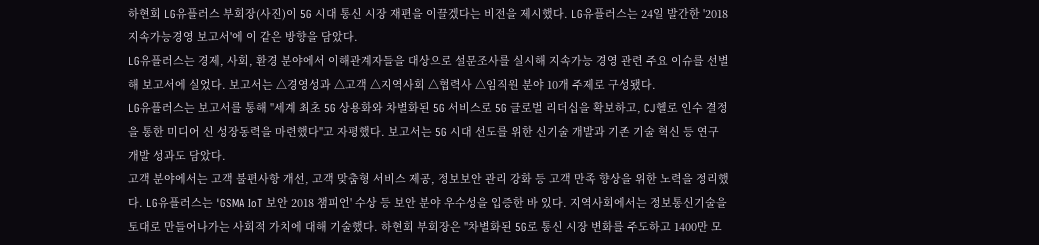하현회 LG유플러스 부회장(사진)이 5G 시대 통신 시장 재편을 이끌겠다는 비전을 제시했다. LG유플러스는 24일 발간한 '2018 지속가능경영 보고서'에 이 같은 방향을 담았다.
LG유플러스는 경제, 사회, 환경 분야에서 이해관계자들을 대상으로 설문조사를 실시해 지속가능 경영 관련 주요 이슈를 선별해 보고서에 실었다. 보고서는 △경영성과 △고객 △지역사회 △협력사 △임직원 분야 10개 주제로 구성됐다.
LG유플러스는 보고서를 통해 "세계 최초 5G 상용화와 차별화된 5G 서비스로 5G 글로벌 리더십을 확보하고, CJ헬로 인수 결정을 통한 미디어 신 성장동력을 마련했다"고 자평했다. 보고서는 5G 시대 선도를 위한 신기술 개발과 기존 기술 혁신 등 연구개발 성과도 담았다.
고객 분야에서는 고객 불편사항 개선, 고객 맞춤형 서비스 제공, 정보보안 관리 강화 등 고객 만족 향상을 위한 노력을 정리했다. LG유플러스는 'GSMA IoT 보안 2018 챔피언' 수상 등 보안 분야 우수성을 입증한 바 있다. 지역사회에서는 정보통신기술을 토대로 만들어나가는 사회적 가치에 대해 기술했다. 하현회 부회장은 "차별화된 5G로 통신 시장 변화를 주도하고 1400만 모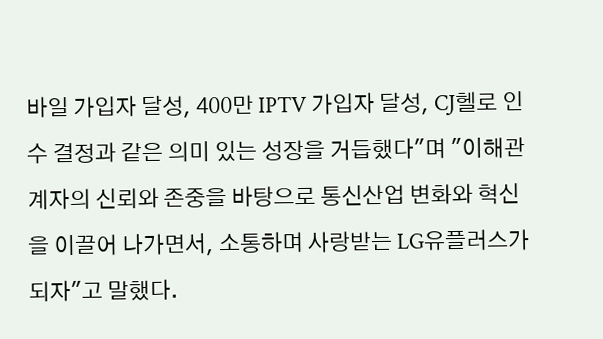바일 가입자 달성, 400만 IPTV 가입자 달성, CJ헬로 인수 결정과 같은 의미 있는 성장을 거듭했다"며 "이해관계자의 신뢰와 존중을 바탕으로 통신산업 변화와 혁신을 이끌어 나가면서, 소통하며 사랑받는 LG유플러스가 되자"고 말했다.